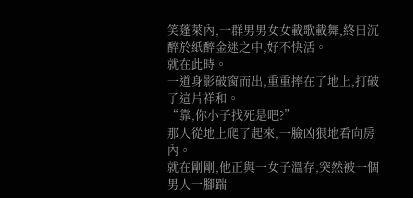笑蓬萊內,一群男男女女載歌載舞,終日沉醉於紙醉金迷之中,好不快活。
就在此時。
一道身影破窗而出,重重摔在了地上,打破了這片祥和。
“靠,你小子找死是吧?”
那人從地上爬了起來,一臉凶狠地看向房內。
就在剛剛,他正與一女子溫存,突然被一個男人一腳踹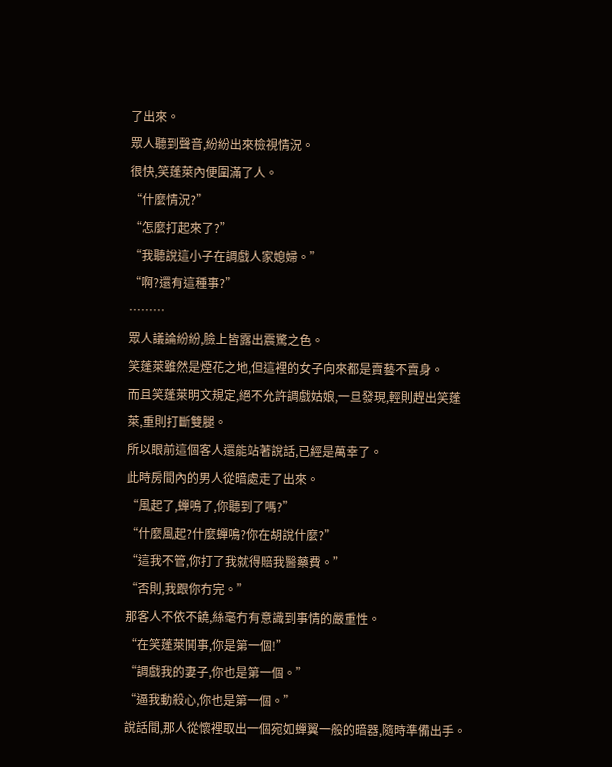了出來。
眾人聽到聲音,紛紛出來檢視情況。
很快,笑蓬萊內便圍滿了人。
“什麼情況?”
“怎麼打起來了?”
“我聽說這小子在調戲人家媳婦。”
“啊?還有這種事?”
………
眾人議論紛紛,臉上皆露出震驚之色。
笑蓬萊雖然是煙花之地,但這裡的女子向來都是賣藝不賣身。
而且笑蓬萊明文規定,絕不允許調戲姑娘,一旦發現,輕則趕出笑蓬萊,重則打斷雙腿。
所以眼前這個客人還能站著說話,已經是萬幸了。
此時房間內的男人從暗處走了出來。
“風起了,蟬鳴了,你聽到了嗎?”
“什麼風起?什麼蟬鳴?你在胡說什麼?”
“這我不管,你打了我就得賠我醫藥費。”
“否則,我跟你冇完。”
那客人不依不饒,絲毫冇有意識到事情的嚴重性。
“在笑蓬萊鬨事,你是第一個!”
“調戲我的妻子,你也是第一個。”
“逼我動殺心,你也是第一個。”
說話間,那人從懷裡取出一個宛如蟬翼一般的暗器,隨時準備出手。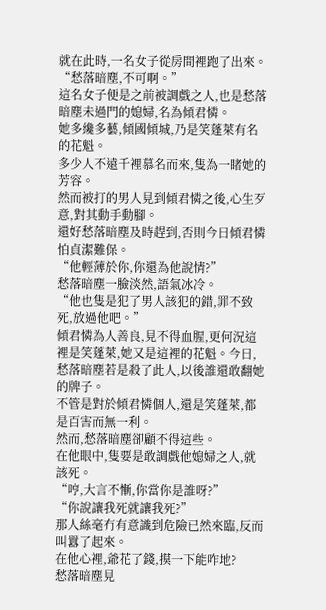就在此時,一名女子從房間裡跑了出來。
“愁落暗塵,不可啊。”
這名女子便是之前被調戲之人,也是愁落暗塵未過門的媳婦,名為傾君憐。
她多纔多藝,傾國傾城,乃是笑蓬萊有名的花魁。
多少人不遠千裡慕名而來,隻為一睹她的芳容。
然而被打的男人見到傾君憐之後,心生歹意,對其動手動腳。
還好愁落暗塵及時趕到,否則今日傾君憐怕貞潔難保。
“他輕薄於你,你還為他說情?”
愁落暗塵一臉淡然,語氣冰冷。
“他也隻是犯了男人該犯的錯,罪不致死,放過他吧。”
傾君憐為人善良,見不得血腥,更何況這裡是笑蓬萊,她又是這裡的花魁。今日,愁落暗塵若是殺了此人,以後誰還敢翻她的牌子。
不管是對於傾君憐個人,還是笑蓬萊,都是百害而無一利。
然而,愁落暗塵卻顧不得這些。
在他眼中,隻要是敢調戲他媳婦之人,就該死。
“哼,大言不慚,你當你是誰呀?”
“你說讓我死就讓我死?”
那人絲毫冇有意識到危險已然來臨,反而叫囂了起來。
在他心裡,爺花了錢,摸一下能咋地?
愁落暗塵見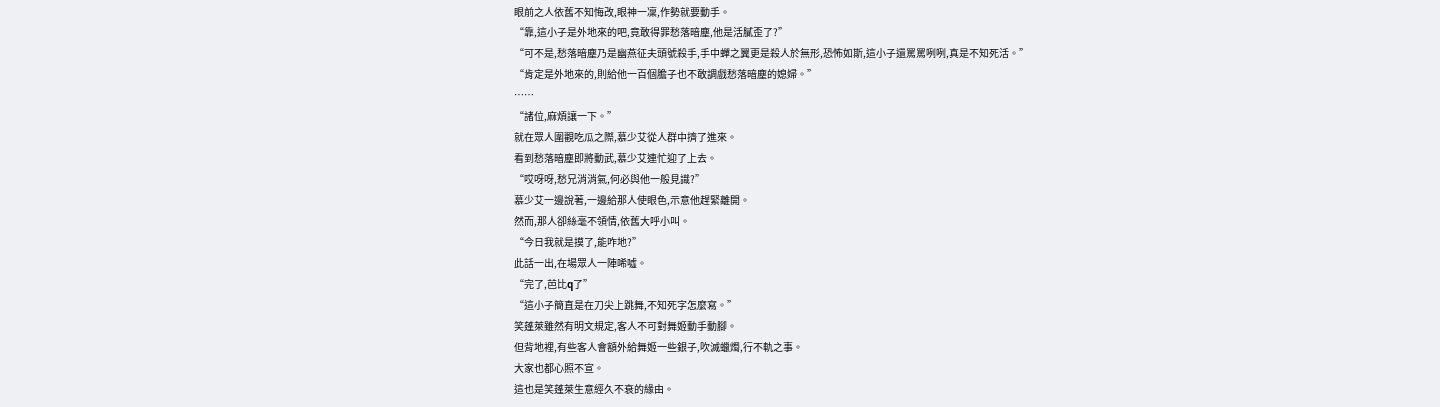眼前之人依舊不知悔改,眼神一凜,作勢就要動手。
“靠,這小子是外地來的吧,竟敢得罪愁落暗塵,他是活膩歪了?”
“可不是,愁落暗塵乃是幽燕征夫頭號殺手,手中蟬之翼更是殺人於無形,恐怖如斯,這小子還罵罵咧咧,真是不知死活。”
“肯定是外地來的,則給他一百個膽子也不敢調戲愁落暗塵的媳婦。”
……
“諸位,麻煩讓一下。”
就在眾人圍觀吃瓜之際,慕少艾從人群中擠了進來。
看到愁落暗塵即將動武,慕少艾連忙迎了上去。
“哎呀呀,愁兄消消氣,何必與他一般見識?”
慕少艾一邊說著,一邊給那人使眼色,示意他趕緊離開。
然而,那人卻絲毫不領情,依舊大呼小叫。
“今日我就是摸了,能咋地?”
此話一出,在場眾人一陣唏噓。
“完了,芭比q了”
“這小子簡直是在刀尖上跳舞,不知死字怎麼寫。”
笑蓬萊雖然有明文規定,客人不可對舞姬動手動腳。
但背地裡,有些客人會額外給舞姬一些銀子,吹滅蠟燭,行不軌之事。
大家也都心照不宣。
這也是笑蓬萊生意經久不衰的緣由。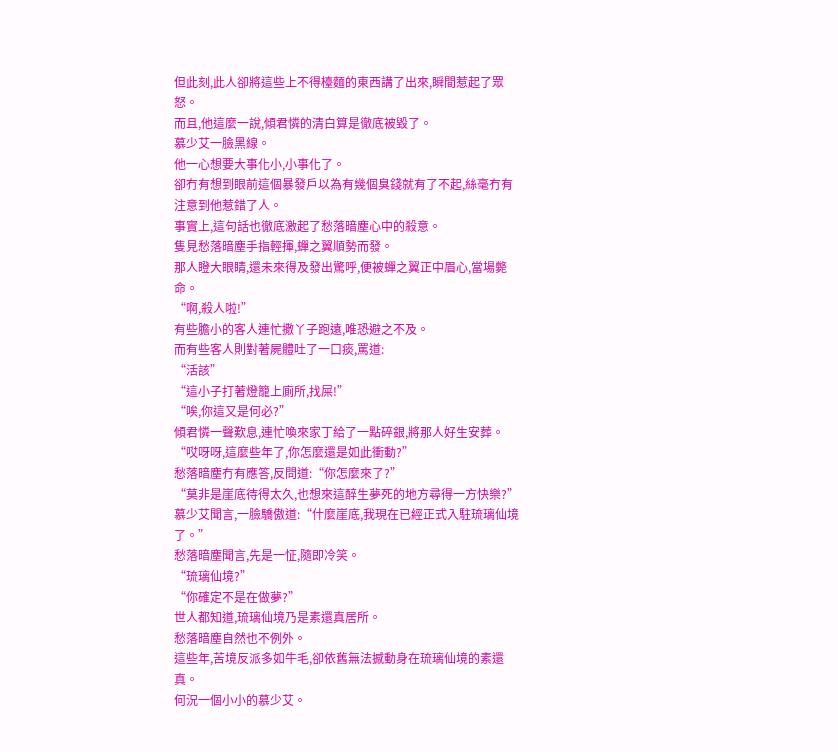但此刻,此人卻將這些上不得檯麵的東西講了出來,瞬間惹起了眾怒。
而且,他這麼一說,傾君憐的清白算是徹底被毀了。
慕少艾一臉黑線。
他一心想要大事化小,小事化了。
卻冇有想到眼前這個暴發戶以為有幾個臭錢就有了不起,絲毫冇有注意到他惹錯了人。
事實上,這句話也徹底激起了愁落暗塵心中的殺意。
隻見愁落暗塵手指輕揮,蟬之翼順勢而發。
那人瞪大眼睛,還未來得及發出驚呼,便被蟬之翼正中眉心,當場斃命。
“啊,殺人啦!”
有些膽小的客人連忙撒丫子跑遠,唯恐避之不及。
而有些客人則對著屍體吐了一口痰,罵道:
“活該”
“這小子打著燈籠上廁所,找屎!”
“唉,你這又是何必?”
傾君憐一聲歎息,連忙喚來家丁給了一點碎銀,將那人好生安葬。
“哎呀呀,這麼些年了,你怎麼還是如此衝動?”
愁落暗塵冇有應答,反問道:“你怎麼來了?”
“莫非是崖底待得太久,也想來這醉生夢死的地方尋得一方快樂?”
慕少艾聞言,一臉驕傲道:“什麼崖底,我現在已經正式入駐琉璃仙境了。”
愁落暗塵聞言,先是一怔,隨即冷笑。
“琉璃仙境?”
“你確定不是在做夢?”
世人都知道,琉璃仙境乃是素還真居所。
愁落暗塵自然也不例外。
這些年,苦境反派多如牛毛,卻依舊無法撼動身在琉璃仙境的素還真。
何況一個小小的慕少艾。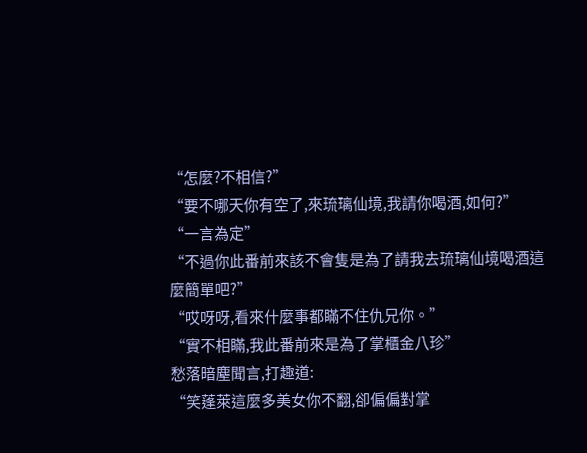“怎麼?不相信?”
“要不哪天你有空了,來琉璃仙境,我請你喝酒,如何?”
“一言為定”
“不過你此番前來該不會隻是為了請我去琉璃仙境喝酒這麼簡單吧?”
“哎呀呀,看來什麼事都瞞不住仇兄你。”
“實不相瞞,我此番前來是為了掌櫃金八珍”
愁落暗塵聞言,打趣道:
“笑蓬萊這麼多美女你不翻,卻偏偏對掌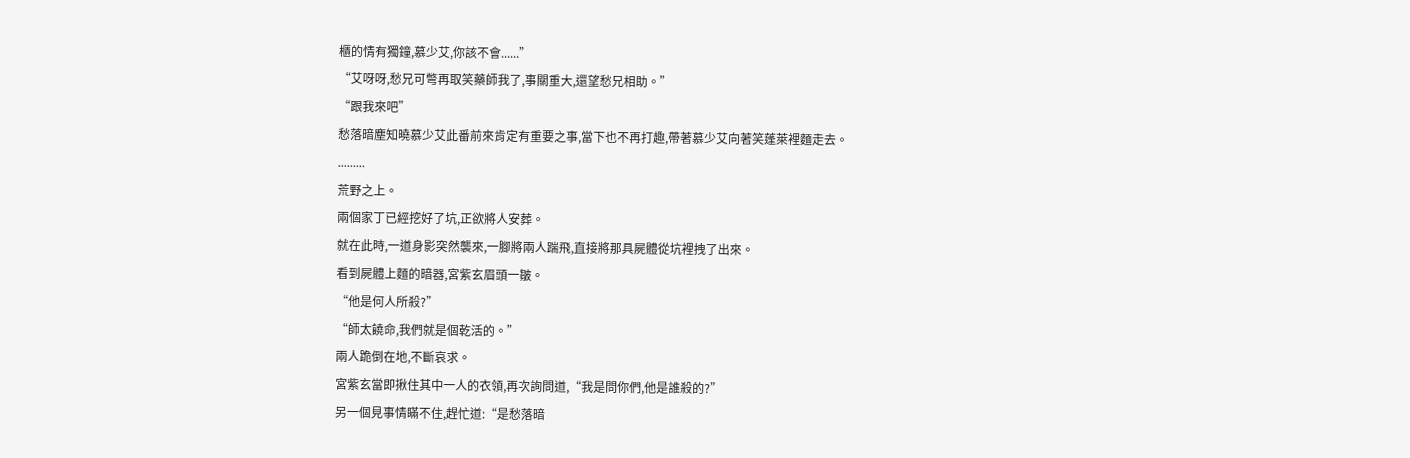櫃的情有獨鐘,慕少艾,你該不會......”
“艾呀呀,愁兄可彆再取笑藥師我了,事關重大,還望愁兄相助。”
“跟我來吧”
愁落暗塵知曉慕少艾此番前來肯定有重要之事,當下也不再打趣,帶著慕少艾向著笑蓬萊裡麵走去。
.........
荒野之上。
兩個家丁已經挖好了坑,正欲將人安葬。
就在此時,一道身影突然襲來,一腳將兩人踹飛,直接將那具屍體從坑裡拽了出來。
看到屍體上麵的暗器,宮紫玄眉頭一皺。
“他是何人所殺?”
“師太饒命,我們就是個乾活的。”
兩人跪倒在地,不斷哀求。
宮紫玄當即揪住其中一人的衣領,再次詢問道,“我是問你們,他是誰殺的?”
另一個見事情瞞不住,趕忙道:“是愁落暗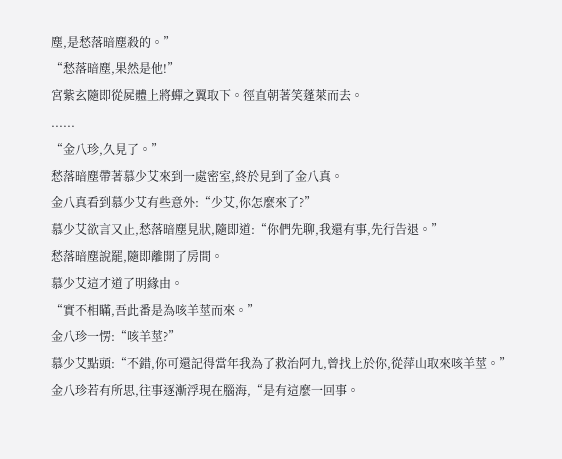塵,是愁落暗塵殺的。”
“愁落暗塵,果然是他!”
宮紫玄隨即從屍體上將蟬之翼取下。徑直朝著笑蓬萊而去。
......
“金八珍,久見了。”
愁落暗塵帶著慕少艾來到一處密室,終於見到了金八真。
金八真看到慕少艾有些意外:“少艾,你怎麼來了?”
慕少艾欲言又止,愁落暗塵見狀,隨即道:“你們先聊,我還有事,先行告退。”
愁落暗塵說罷,隨即離開了房間。
慕少艾這才道了明緣由。
“實不相瞞,吾此番是為咳羊莖而來。”
金八珍一愣:“咳羊莖?”
慕少艾點頭:“不錯,你可還記得當年我為了救治阿九,曾找上於你,從萍山取來咳羊莖。”
金八珍若有所思,往事逐漸浮現在腦海,“是有這麼一回事。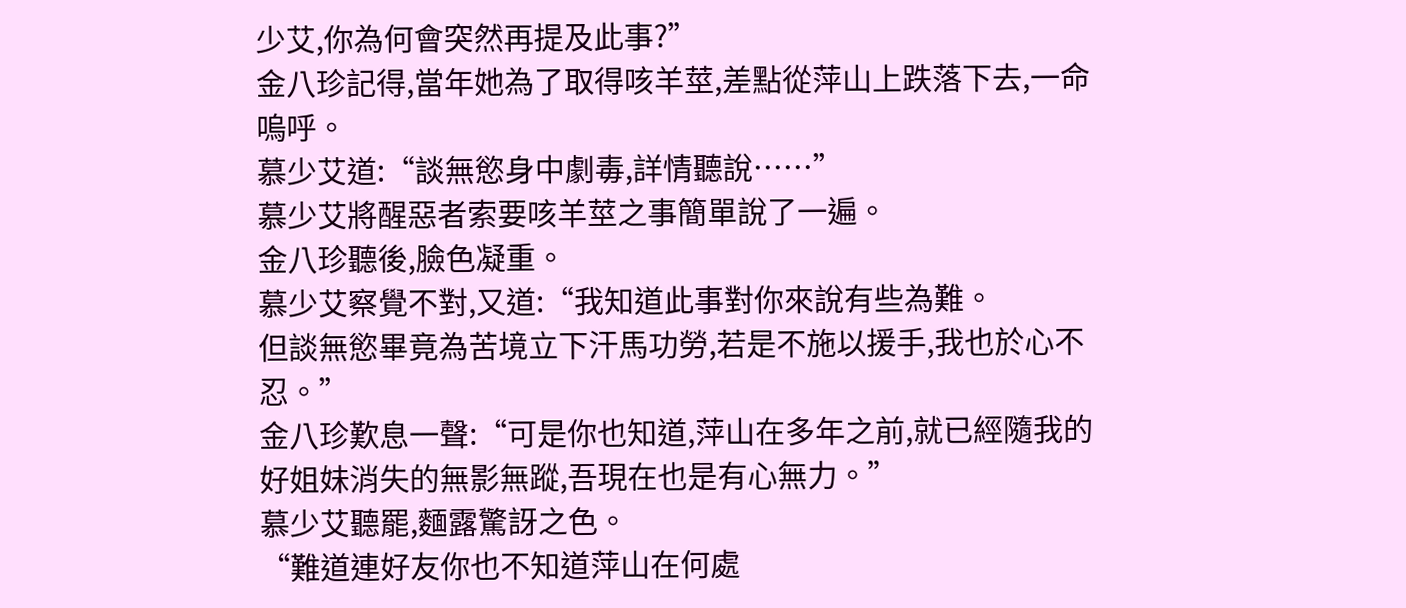少艾,你為何會突然再提及此事?”
金八珍記得,當年她為了取得咳羊莖,差點從萍山上跌落下去,一命嗚呼。
慕少艾道:“談無慾身中劇毒,詳情聽說……”
慕少艾將醒惡者索要咳羊莖之事簡單說了一遍。
金八珍聽後,臉色凝重。
慕少艾察覺不對,又道:“我知道此事對你來說有些為難。
但談無慾畢竟為苦境立下汗馬功勞,若是不施以援手,我也於心不忍。”
金八珍歎息一聲:“可是你也知道,萍山在多年之前,就已經隨我的好姐妹消失的無影無蹤,吾現在也是有心無力。”
慕少艾聽罷,麵露驚訝之色。
“難道連好友你也不知道萍山在何處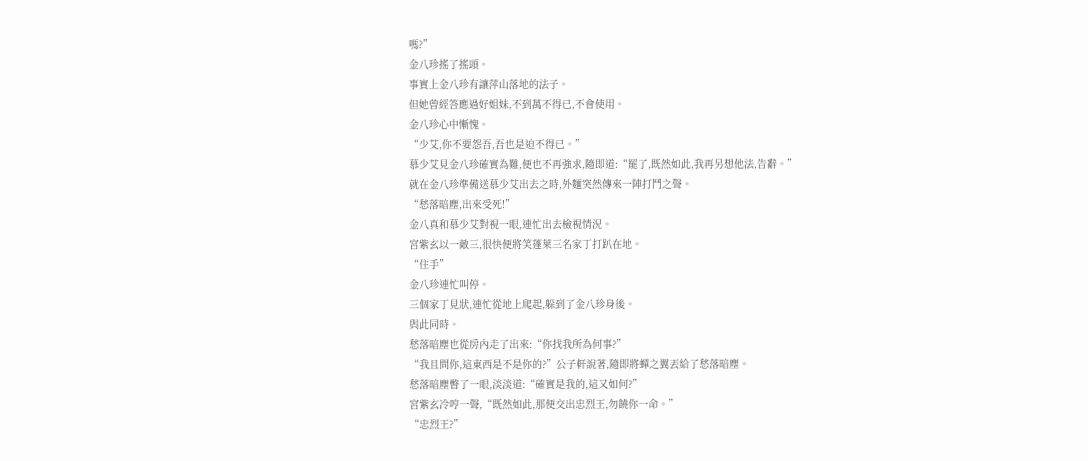嗎?”
金八珍搖了搖頭。
事實上金八珍有讓萍山落地的法子。
但她曾經答應過好姐妹,不到萬不得已,不會使用。
金八珍心中慚愧。
“少艾,你不要怨吾,吾也是迫不得已。”
慕少艾見金八珍確實為難,便也不再強求,隨即道:“罷了,既然如此,我再另想他法,告辭。”
就在金八珍準備送慕少艾出去之時,外麵突然傳來一陣打鬥之聲。
“愁落暗塵,出來受死!”
金八真和慕少艾對視一眼,連忙出去檢視情況。
宮紫玄以一敵三,很快便將笑蓬萊三名家丁打趴在地。
“住手”
金八珍連忙叫停。
三個家丁見狀,連忙從地上爬起,躲到了金八珍身後。
與此同時。
愁落暗塵也從房內走了出來:“你找我所為何事?”
“我且問你,這東西是不是你的?”公子軒說著,隨即將蟬之翼丟給了愁落暗塵。
愁落暗塵瞥了一眼,淡淡道:“確實是我的,這又如何?”
宮紫玄冷哼一聲,“既然如此,那便交出忠烈王,勿饒你一命。”
“忠烈王?”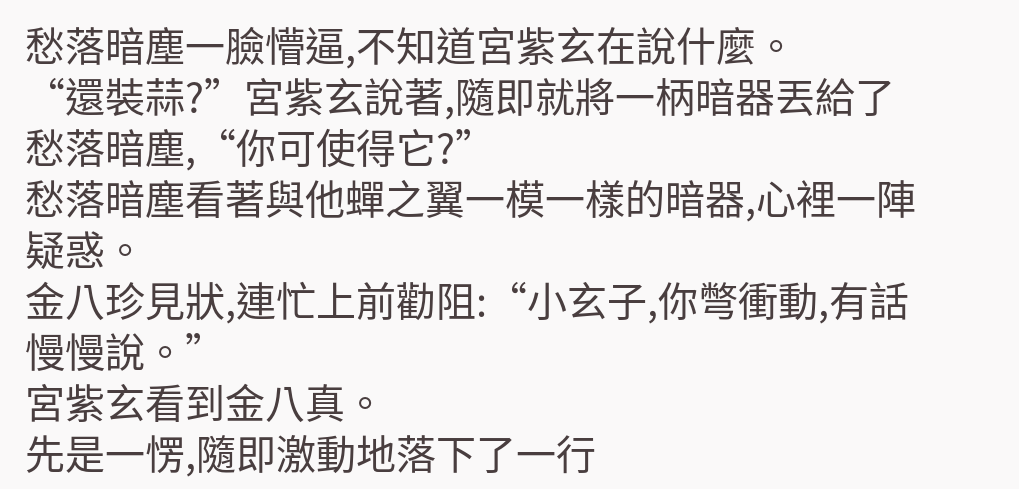愁落暗塵一臉懵逼,不知道宮紫玄在說什麼。
“還裝蒜?”宮紫玄說著,隨即就將一柄暗器丟給了愁落暗塵,“你可使得它?”
愁落暗塵看著與他蟬之翼一模一樣的暗器,心裡一陣疑惑。
金八珍見狀,連忙上前勸阻:“小玄子,你彆衝動,有話慢慢說。”
宮紫玄看到金八真。
先是一愣,隨即激動地落下了一行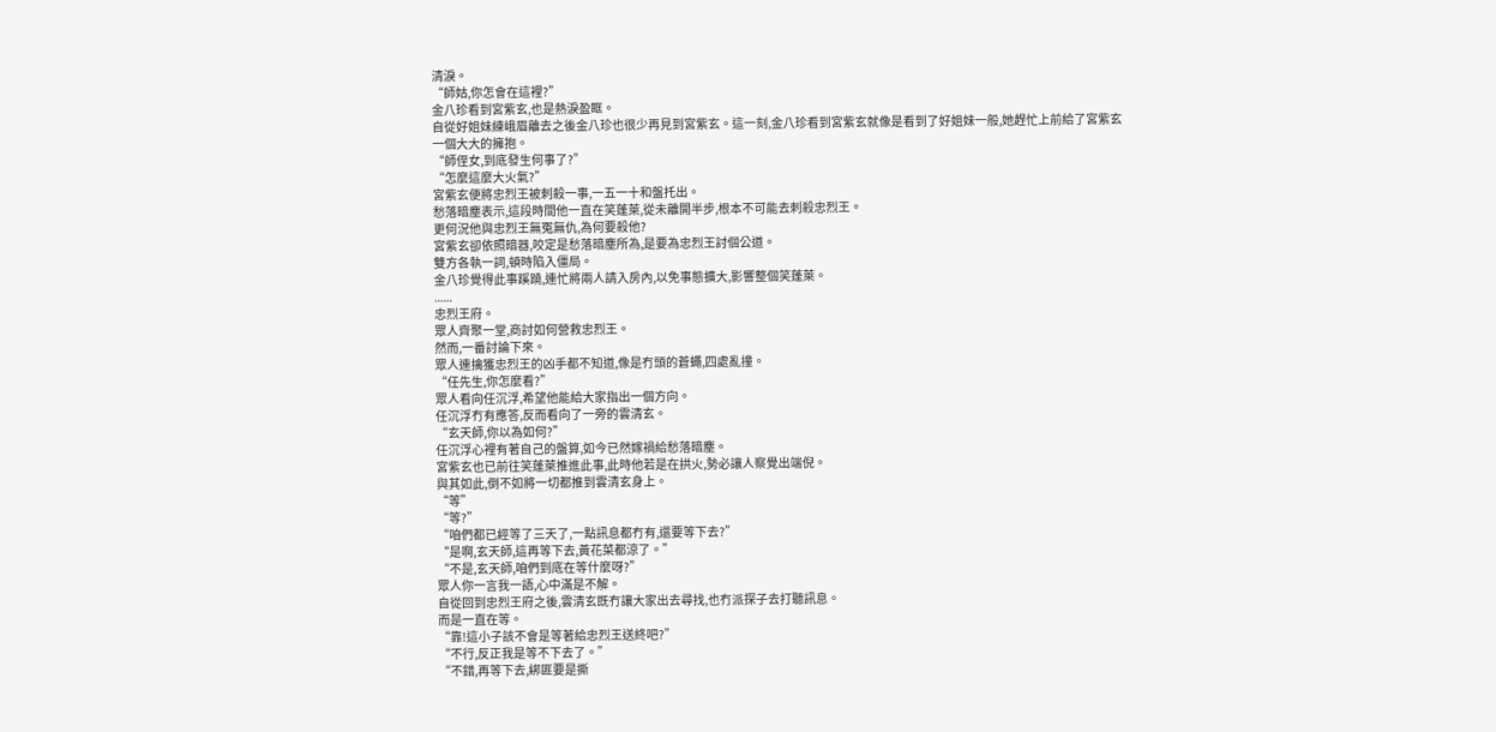清淚。
“師姑,你怎會在這裡?”
金八珍看到宮紫玄,也是熱淚盈眶。
自從好姐妹練峨眉離去之後金八珍也很少再見到宮紫玄。這一刻,金八珍看到宮紫玄就像是看到了好姐妹一般,她趕忙上前給了宮紫玄一個大大的擁抱。
“師侄女,到底發生何事了?”
“怎麼這麼大火氣?”
宮紫玄便將忠烈王被刺殺一事,一五一十和盤托出。
愁落暗塵表示,這段時間他一直在笑蓬萊,從未離開半步,根本不可能去刺殺忠烈王。
更何況他與忠烈王無冤無仇,為何要殺他?
宮紫玄卻依照暗器,咬定是愁落暗塵所為,是要為忠烈王討個公道。
雙方各執一詞,頓時陷入僵局。
金八珍覺得此事蹊蹺,連忙將兩人請入房內,以免事態擴大,影響整個笑蓬萊。
......
忠烈王府。
眾人齊聚一堂,商討如何營救忠烈王。
然而,一番討論下來。
眾人連擒獲忠烈王的凶手都不知道,像是冇頭的蒼蠅,四處亂撞。
“任先生,你怎麼看?”
眾人看向任沉浮,希望他能給大家指出一個方向。
任沉浮冇有應答,反而看向了一旁的雲清玄。
“玄天師,你以為如何?”
任沉浮心裡有著自己的盤算,如今已然嫁禍給愁落暗塵。
宮紫玄也已前往笑蓬萊推進此事,此時他若是在拱火,勢必讓人察覺出端倪。
與其如此,倒不如將一切都推到雲清玄身上。
“等”
“等?”
“咱們都已經等了三天了,一點訊息都冇有,還要等下去?”
“是啊,玄天師,這再等下去,黃花菜都涼了。”
“不是,玄天師,咱們到底在等什麼呀?”
眾人你一言我一語,心中滿是不解。
自從回到忠烈王府之後,雲清玄既冇讓大家出去尋找,也冇派探子去打聽訊息。
而是一直在等。
“靠!這小子該不會是等著給忠烈王送終吧?”
“不行,反正我是等不下去了。”
“不錯,再等下去,綁匪要是撕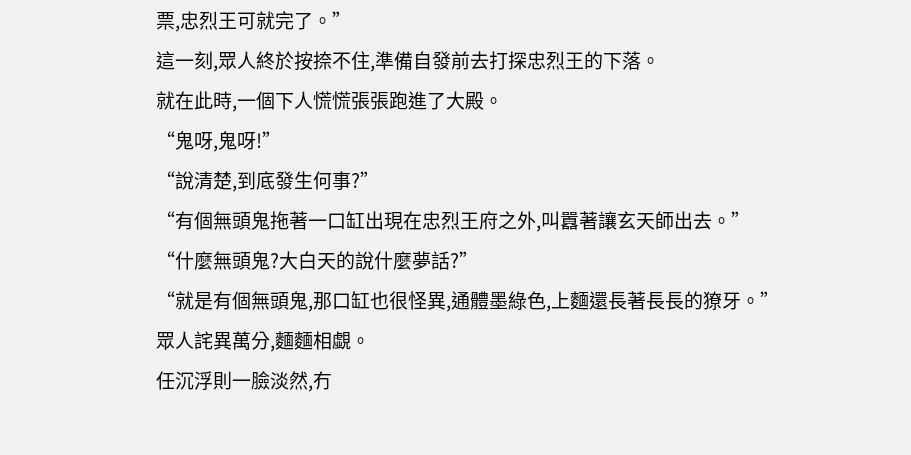票,忠烈王可就完了。”
這一刻,眾人終於按捺不住,準備自發前去打探忠烈王的下落。
就在此時,一個下人慌慌張張跑進了大殿。
“鬼呀,鬼呀!”
“說清楚,到底發生何事?”
“有個無頭鬼拖著一口缸出現在忠烈王府之外,叫囂著讓玄天師出去。”
“什麼無頭鬼?大白天的說什麼夢話?”
“就是有個無頭鬼,那口缸也很怪異,通體墨綠色,上麵還長著長長的獠牙。”
眾人詫異萬分,麵麵相覷。
任沉浮則一臉淡然,冇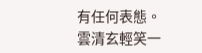有任何表態。
雲清玄輕笑一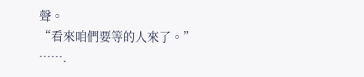聲。
“看來咱們要等的人來了。”
…….